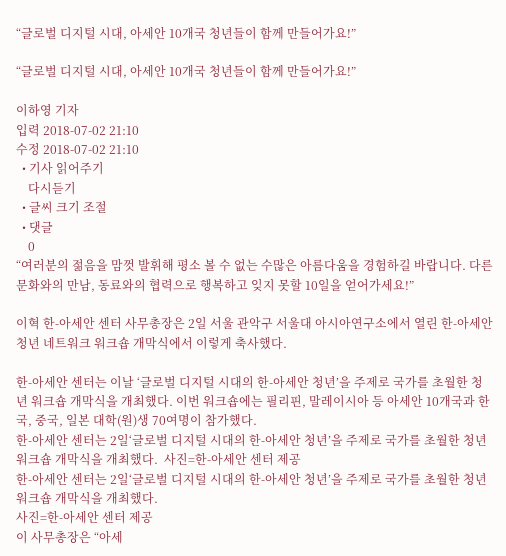“글로벌 디지털 시대, 아세안 10개국 청년들이 함께 만들어가요!”

“글로벌 디지털 시대, 아세안 10개국 청년들이 함께 만들어가요!”

이하영 기자
입력 2018-07-02 21:10
수정 2018-07-02 21:10
  • 기사 읽어주기
    다시듣기
  • 글씨 크기 조절
  • 댓글
    0
“여러분의 젊음을 맘껏 발휘해 평소 볼 수 없는 수많은 아름다움을 경험하길 바랍니다. 다른 문화와의 만남, 동료와의 협력으로 행복하고 잊지 못할 10일을 얻어가세요!”

이혁 한-아세안 센터 사무총장은 2일 서울 관악구 서울대 아시아연구소에서 열린 한-아세안 청년 네트워크 워크숍 개막식에서 이렇게 축사했다.

한-아세안 센터는 이날 ‘글로벌 디지털 시대의 한-아세안 청년’을 주제로 국가를 초월한 청년 워크숍 개막식을 개최했다. 이번 워크숍에는 필리핀, 말레이시아 등 아세안 10개국과 한국, 중국, 일본 대학(원)생 70여명이 참가했다.
한-아세안 센터는 2일‘글로벌 디지털 시대의 한-아세안 청년’을 주제로 국가를 초월한 청년 워크숍 개막식을 개최했다.  사진=한-아세안 센터 제공
한-아세안 센터는 2일‘글로벌 디지털 시대의 한-아세안 청년’을 주제로 국가를 초월한 청년 워크숍 개막식을 개최했다.
사진=한-아세안 센터 제공
이 사무총장은 “아세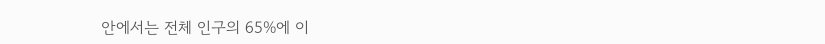안에서는 전체 인구의 65%에 이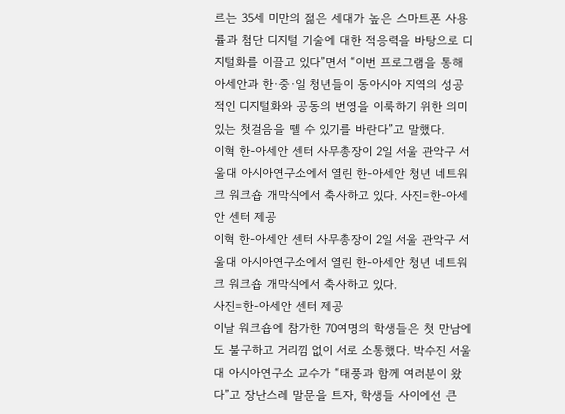르는 35세 미만의 젊은 세대가 높은 스마트폰 사용률과 첨단 디지털 기술에 대한 적응력을 바탕으로 디지털화를 이끌고 있다”면서 “이번 프로그램을 통해 아세안과 한·중·일 청년들이 동아시아 지역의 성공적인 디지털화와 공동의 번영을 이룩하기 위한 의미 있는 첫걸음을 뗄 수 있기를 바란다”고 말했다.
이혁 한-아세안 센터 사무총장이 2일 서울 관악구 서울대 아시아연구소에서 열린 한-아세안 청년 네트워크 워크숍 개막식에서 축사하고 있다. 사진=한-아세안 센터 제공
이혁 한-아세안 센터 사무총장이 2일 서울 관악구 서울대 아시아연구소에서 열린 한-아세안 청년 네트워크 워크숍 개막식에서 축사하고 있다.
사진=한-아세안 센터 제공
이날 워크숍에 참가한 70여명의 학생들은 첫 만남에도 불구하고 거리낌 없이 서로 소통했다. 박수진 서울대 아시아연구소 교수가 “태풍과 함께 여러분이 왔다”고 장난스레 말문을 트자, 학생들 사이에선 큰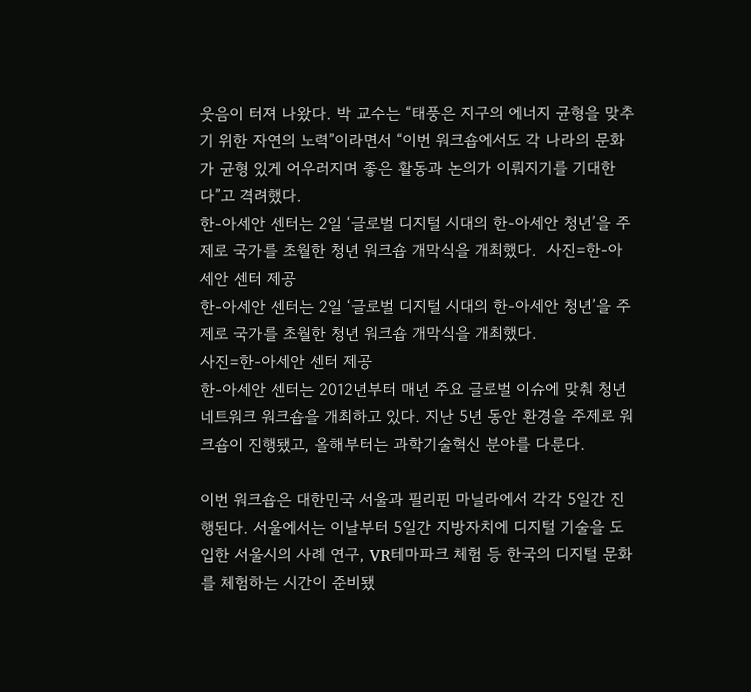웃음이 터져 나왔다. 박 교수는 “태풍은 지구의 에너지 균형을 맞추기 위한 자연의 노력”이라면서 “이번 워크숍에서도 각 나라의 문화가 균형 있게 어우러지며 좋은 활동과 논의가 이뤄지기를 기대한다”고 격려했다.
한-아세안 센터는 2일 ‘글로벌 디지털 시대의 한-아세안 청년’을 주제로 국가를 초월한 청년 워크숍 개막식을 개최했다.  사진=한-아세안 센터 제공
한-아세안 센터는 2일 ‘글로벌 디지털 시대의 한-아세안 청년’을 주제로 국가를 초월한 청년 워크숍 개막식을 개최했다.
사진=한-아세안 센터 제공
한-아세안 센터는 2012년부터 매년 주요 글로벌 이슈에 맞춰 청년 네트워크 워크숍을 개최하고 있다. 지난 5년 동안 환경을 주제로 워크숍이 진행됐고, 올해부터는 과학기술혁신 분야를 다룬다.

이번 워크숍은 대한민국 서울과 필리핀 마닐라에서 각각 5일간 진행된다. 서울에서는 이날부터 5일간 지방자치에 디지털 기술을 도입한 서울시의 사례 연구, VR테마파크 체험 등 한국의 디지털 문화를 체험하는 시간이 준비됐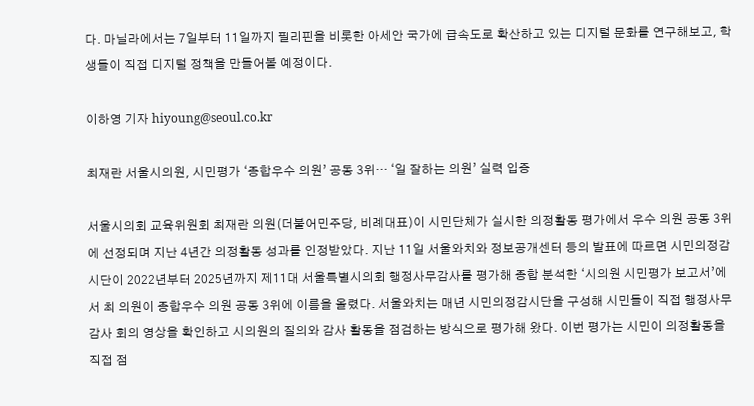다. 마닐라에서는 7일부터 11일까지 필리핀을 비롯한 아세안 국가에 급속도로 확산하고 있는 디지털 문화를 연구해보고, 학생들이 직접 디지털 정책을 만들어볼 예정이다.

이하영 기자 hiyoung@seoul.co.kr

최재란 서울시의원, 시민평가 ‘종합우수 의원’ 공동 3위… ‘일 잘하는 의원’ 실력 입증

서울시의회 교육위원회 최재란 의원(더불어민주당, 비례대표)이 시민단체가 실시한 의정활동 평가에서 우수 의원 공동 3위에 선정되며 지난 4년간 의정활동 성과를 인정받았다. 지난 11일 서울와치와 정보공개센터 등의 발표에 따르면 시민의정감시단이 2022년부터 2025년까지 제11대 서울특별시의회 행정사무감사를 평가해 종합 분석한 ‘시의원 시민평가 보고서’에서 최 의원이 종합우수 의원 공동 3위에 이름을 올렸다. 서울와치는 매년 시민의정감시단을 구성해 시민들이 직접 행정사무감사 회의 영상을 확인하고 시의원의 질의와 감사 활동을 점검하는 방식으로 평가해 왔다. 이번 평가는 시민이 의정활동을 직접 점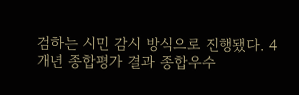검하는 시민 감시 방식으로 진행됐다. 4개년 종합평가 결과 종합우수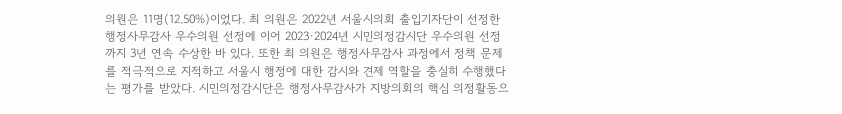의원은 11명(12.50%)이었다. 최 의원은 2022년 서울시의회 출입기자단이 선정한 행정사무감사 우수의원 선정에 이어 2023·2024년 시민의정감시단 우수의원 선정까지 3년 연속 수상한 바 있다. 또한 최 의원은 행정사무감사 과정에서 정책 문제를 적극적으로 지적하고 서울시 행정에 대한 감시와 견제 역할을 충실히 수행했다는 평가를 받았다. 시민의정감시단은 행정사무감사가 지방의회의 핵심 의정활동으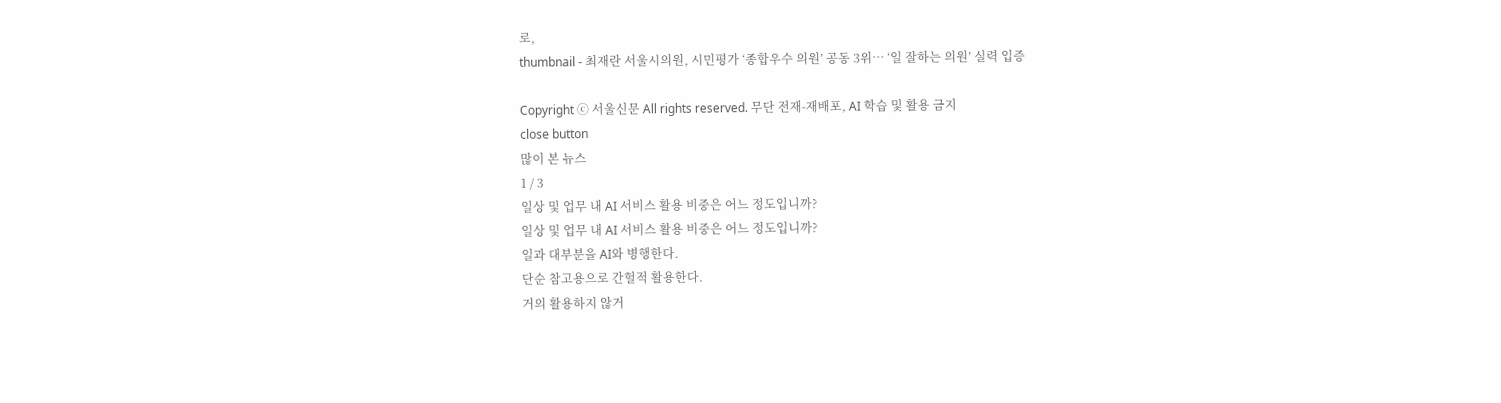로,
thumbnail - 최재란 서울시의원, 시민평가 ‘종합우수 의원’ 공동 3위… ‘일 잘하는 의원’ 실력 입증

Copyright ⓒ 서울신문 All rights reserved. 무단 전재-재배포, AI 학습 및 활용 금지
close button
많이 본 뉴스
1 / 3
일상 및 업무 내 AI 서비스 활용 비중은 어느 정도입니까?
일상 및 업무 내 AI 서비스 활용 비중은 어느 정도입니까?
일과 대부분을 AI와 병행한다.
단순 참고용으로 간헐적 활용한다.
거의 활용하지 않거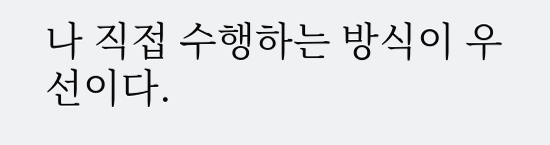나 직접 수행하는 방식이 우선이다.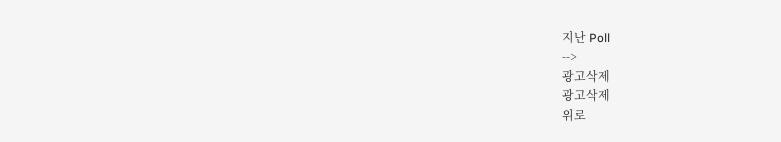지난 Poll
-->
광고삭제
광고삭제
위로